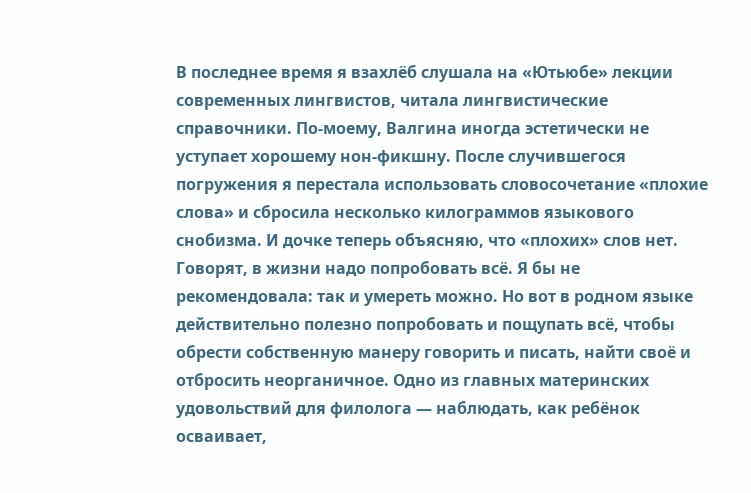В последнее время я взахлёб слушала на «Ютьюбе» лекции современных лингвистов, читала лингвистические справочники. По-моему, Валгина иногда эстетически не уступает хорошему нон-фикшну. После случившегося погружения я перестала использовать словосочетание «плохие слова» и сбросила несколько килограммов языкового снобизма. И дочке теперь объясняю, что «плохих» слов нет. Говорят, в жизни надо попробовать всё. Я бы не рекомендовала: так и умереть можно. Но вот в родном языке действительно полезно попробовать и пощупать всё, чтобы обрести собственную манеру говорить и писать, найти своё и отбросить неорганичное. Одно из главных материнских удовольствий для филолога — наблюдать, как ребёнок осваивает,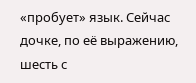«пробует» язык. Сейчас дочке, по её выражению, шесть с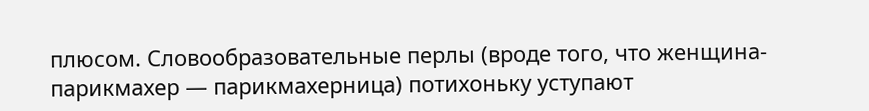плюсом. Словообразовательные перлы (вроде того, что женщина-парикмахер — парикмахерница) потихоньку уступают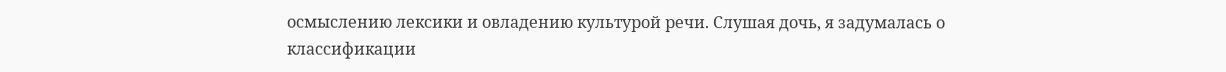осмыслению лексики и овладению культурой речи. Слушая дочь, я задумалась о классификации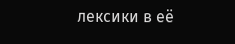лексики в её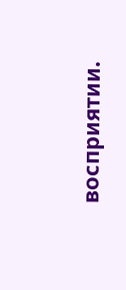восприятии.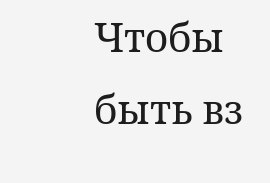Чтобы быть вз